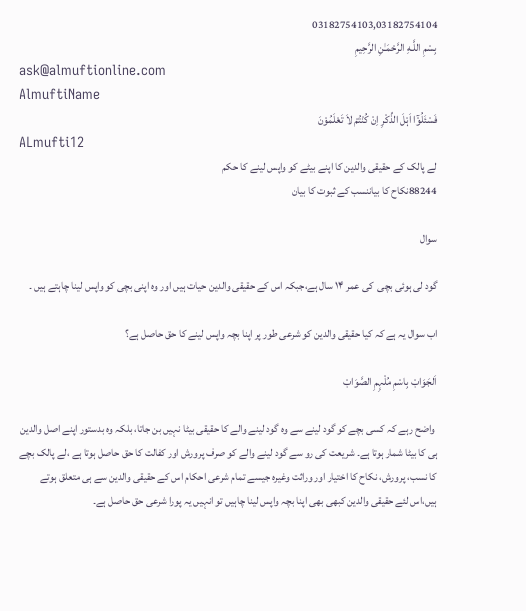03182754103,03182754104
بِسْمِ اللَّـهِ الرَّحْمَـٰنِ الرَّحِيمِ
ask@almuftionline.com
AlmuftiName
فَسْئَلُوْٓا اَہْلَ الذِّکْرِ اِنْ کُنْتُمْ لاَ تَعْلَمُوْنَ
ALmufti12
لے پالک کے حقیقی والدین کا اپنے بیٹے کو واپس لینے کا حکم
88244نکاح کا بیاننسب کے ثبوت کا بیان

سوال

گود لی ہوئی بچی  کی عمر ۱۴ سال ہے،جبکہ اس کے حقیقی والدین حیات ہیں اور وہ اپنی بچی کو واپس لینا چاہتے ہیں ۔

اب سوال یہ ہے کہ کیا حقیقی والدین کو شرعی طور پر اپنا بچہ واپس لینے کا حق حاصل ہے؟

اَلجَوَابْ بِاسْمِ مُلْہِمِ الصَّوَابْ

 واضح رہے کہ کسی بچے کو گود لینے سے وہ گود لینے والے کا حقیقی بیٹا نہیں بن جاتا، بلکہ وہ بدستور اپنے اصل والدین ہی کا بیٹا شمار ہوتا ہے۔ شریعت کی رو سے گود لینے والے کو صرف پرورش اور کفالت کا حق حاصل ہوتا ہے ،لے پالک بچے کا نسب، پرورش، نکاح کا اختیار اور وراثت وغیرہ جیسے تمام شرعی احکام اس کے حقیقی والدین سے ہی متعلق ہوتے ہیں،اس لئے حقیقی والدین کبھی بھی اپنا بچہ واپس لینا چاہیں تو انہیں یہ پورا شرعی حق حاصل ہے۔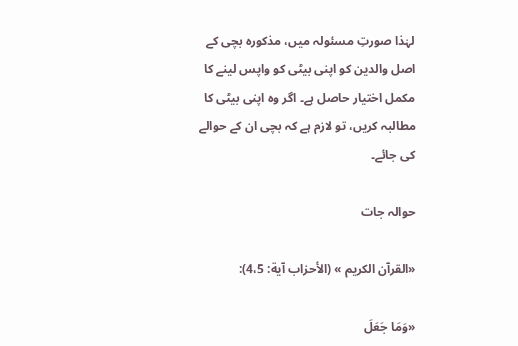لہٰذا صورتِ مسئولہ میں، مذکورہ بچی کے اصل والدین کو اپنی بیٹی کو واپس لینے کا مکمل اختیار حاصل ہے۔ اگر وہ اپنی بیٹی کا مطالبہ کریں، تو لازم ہے کہ بچی ان کے حوالے کی جائے۔

حوالہ جات

«القرآن الکریم » (الأحزاب آیة: 4،5):

«وَمَا جَعَلَ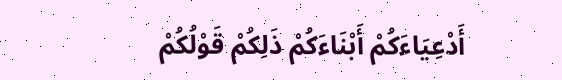أَدْعِيَاءَكُمْ أَبْنَاءَكُمْ ذَلِكُمْ قَوْلُكُمْ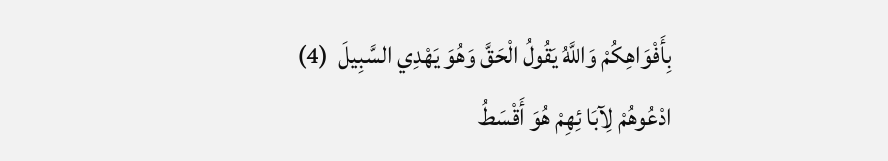بِأَفْوَاهِكُمْ وَاللَّهُ يَقُولُ الْحَقَّ وَهُوَ يَھْدِي السَّبِيلَ  (4) ادْعُوهُمْ لِآبَا ئِھِمْ هُوَ أَقْسَطُ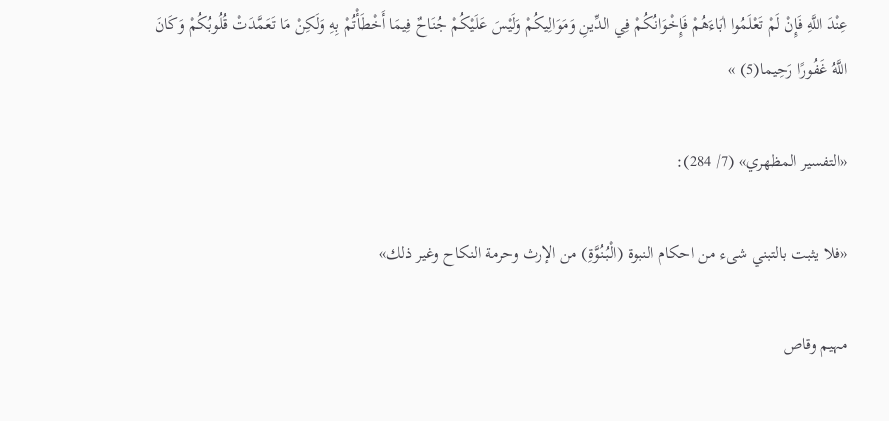عِنْدَ اللَّهِ فَإِنْ لَمْ تَعْلَمُوا اٰبَاءَهُمْ فَإِخْوَانُكُمْ فِي الدِّينِ وَمَوَالِيكُمْ وَلَيْسَ عَلَيْكُمْ جُنَاحٌ فِيمَا أَخْطَأْتُمْ بِهِ وَلَكِنْ مَا تَعَمَّدَتْ قُلُوبُكُمْ وَكَانَ اللَّهُ غَفُورًا رَحِيما(5) »

«التفسير المظهري» (7/ 284):

«فلا ‌يثبت ‌بالتبني شىء من احكام النبوة (الْبُنُوَّةِ) من الإرث وحرمة النكاح وغير ذلك»

مہیم وقاص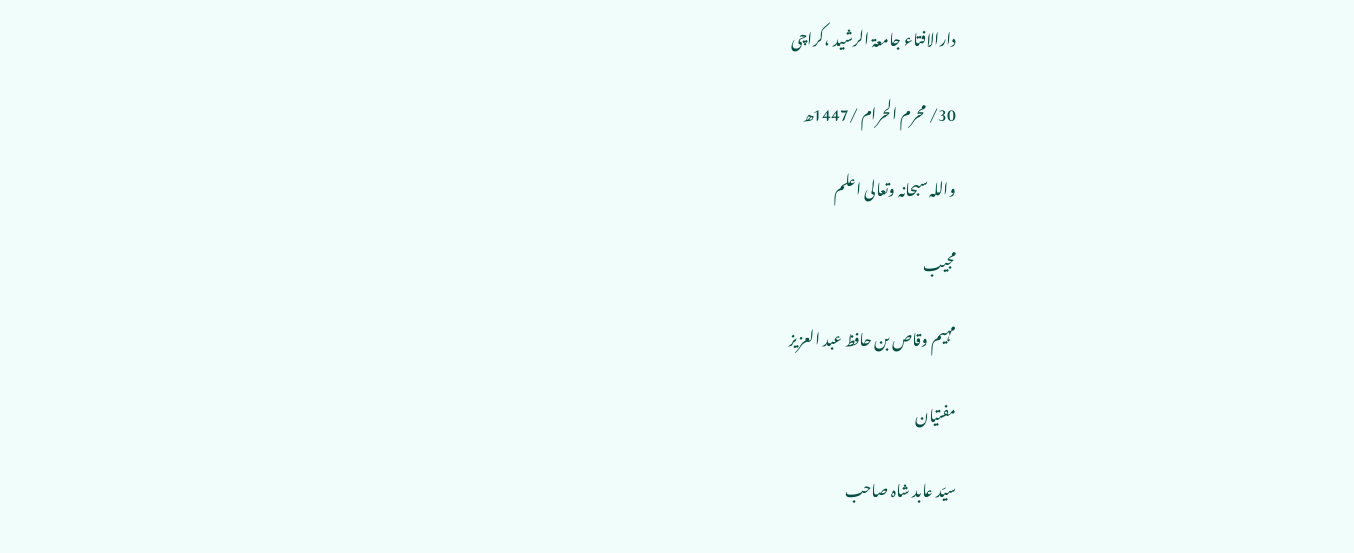دارالافتاء جامعۃ الرشید ،کراچی

30/ محرم الحرام /1447ھ

واللہ سبحانہ وتعالی اعلم

مجیب

مہیم وقاص بن حافظ عبد العزیز

مفتیان

سیّد عابد شاہ صاحب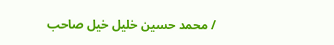/ محمد حسین خلیل خیل صاحب